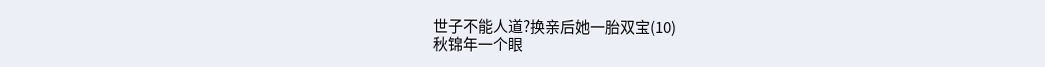世子不能人道?换亲后她一胎双宝(10)
秋锦年一个眼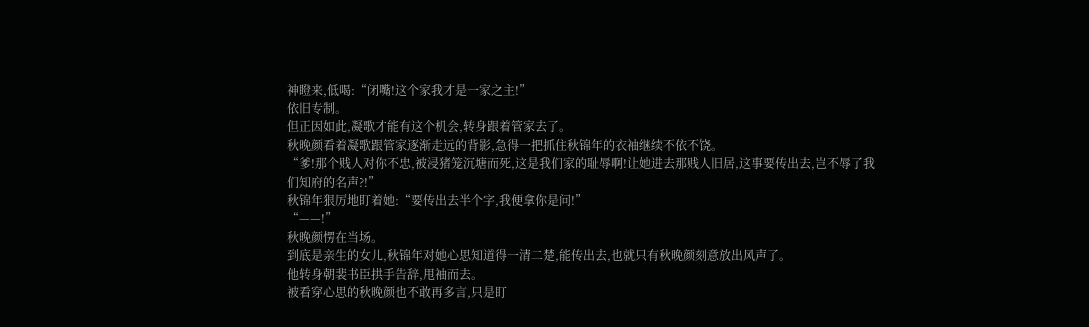神瞪来,低喝:“闭嘴!这个家我才是一家之主!”
依旧专制。
但正因如此,凝歌才能有这个机会,转身跟着管家去了。
秋晚颜看着凝歌跟管家逐渐走远的背影,急得一把抓住秋锦年的衣袖继续不依不饶。
“爹!那个贱人对你不忠,被浸猪笼沉塘而死,这是我们家的耻辱啊!让她进去那贱人旧居,这事要传出去,岂不辱了我们知府的名声?!”
秋锦年狠厉地盯着她:“要传出去半个字,我便拿你是问!”
“——!”
秋晚颜愣在当场。
到底是亲生的女儿,秋锦年对她心思知道得一清二楚,能传出去,也就只有秋晚颜刻意放出风声了。
他转身朝裴书臣拱手告辞,甩袖而去。
被看穿心思的秋晚颜也不敢再多言,只是盯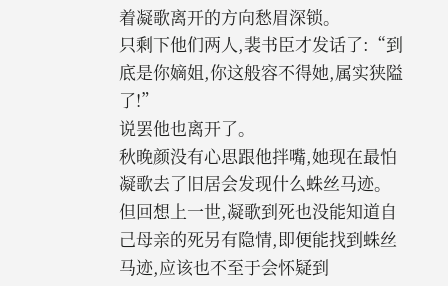着凝歌离开的方向愁眉深锁。
只剩下他们两人,裴书臣才发话了:“到底是你嫡姐,你这般容不得她,属实狭隘了!”
说罢他也离开了。
秋晚颜没有心思跟他拌嘴,她现在最怕凝歌去了旧居会发现什么蛛丝马迹。
但回想上一世,凝歌到死也没能知道自己母亲的死另有隐情,即便能找到蛛丝马迹,应该也不至于会怀疑到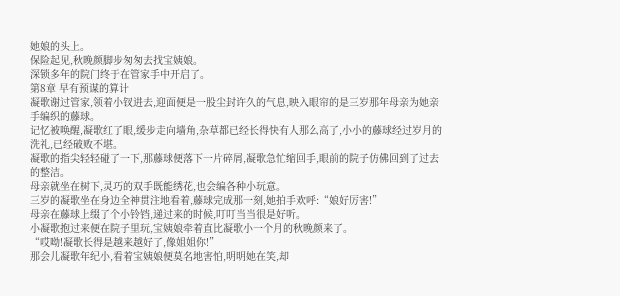她娘的头上。
保险起见,秋晚颜脚步匆匆去找宝姨娘。
深锁多年的院门终于在管家手中开启了。
第8章 早有预谋的算计
凝歌谢过管家,领着小钗进去,迎面便是一股尘封许久的气息,映入眼帘的是三岁那年母亲为她亲手编织的藤球。
记忆被唤醒,凝歌红了眼,缓步走向墙角,杂草都已经长得快有人那么高了,小小的藤球经过岁月的洗礼,已经破败不堪。
凝歌的指尖轻轻碰了一下,那藤球便落下一片碎屑,凝歌急忙缩回手,眼前的院子仿佛回到了过去的整洁。
母亲就坐在树下,灵巧的双手既能绣花,也会编各种小玩意。
三岁的凝歌坐在身边全神贯注地看着,藤球完成那一刻,她拍手欢呼:“娘好厉害!”
母亲在藤球上缀了个小铃铛,递过来的时候,叮叮当当很是好听。
小凝歌抱过来便在院子里玩,宝姨娘牵着直比凝歌小一个月的秋晚颜来了。
“哎呦!凝歌长得是越来越好了,像姐姐你!”
那会儿凝歌年纪小,看着宝姨娘便莫名地害怕,明明她在笑,却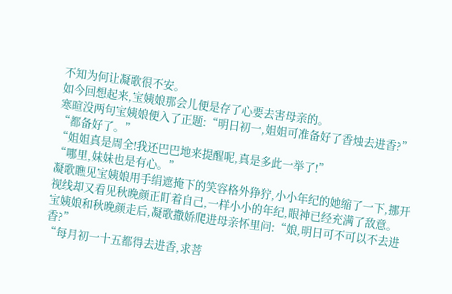不知为何让凝歌很不安。
如今回想起来,宝姨娘那会儿便是存了心要去害母亲的。
寒暄没两句宝姨娘便入了正题:“明日初一,姐姐可准备好了香烛去进香?”
“都备好了。”
“姐姐真是周全!我还巴巴地来提醒呢,真是多此一举了!”
“哪里,妹妹也是有心。”
凝歌瞧见宝姨娘用手绢遮掩下的笑容格外狰狞,小小年纪的她缩了一下,挪开视线却又看见秋晚颜正盯着自己,一样小小的年纪,眼神已经充满了敌意。
宝姨娘和秋晚颜走后,凝歌撒娇爬进母亲怀里问:“娘,明日可不可以不去进香?”
“每月初一十五都得去进香,求菩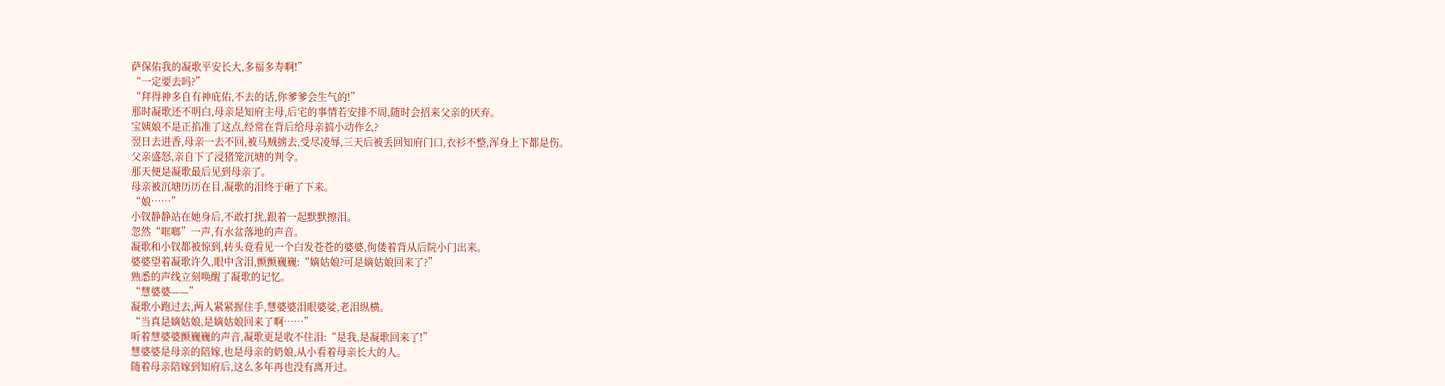萨保佑我的凝歌平安长大,多福多寿啊!”
“一定要去吗?”
“拜得神多自有神庇佑,不去的话,你爹爹会生气的!”
那时凝歌还不明白,母亲是知府主母,后宅的事情若安排不周,随时会招来父亲的厌弃。
宝姨娘不是正掐准了这点,经常在背后给母亲搞小动作么?
翌日去进香,母亲一去不回,被马贼掳去,受尽凌辱,三天后被丢回知府门口,衣衫不整,浑身上下都是伤。
父亲盛怒,亲自下了浸猪笼沉塘的判令。
那天便是凝歌最后见到母亲了。
母亲被沉塘历历在目,凝歌的泪终于砸了下来。
“娘……”
小钗静静站在她身后,不敢打扰,跟着一起默默擦泪。
忽然“哐啷”一声,有水盆落地的声音。
凝歌和小钗都被惊到,转头竟看见一个白发苍苍的婆婆,佝偻着背从后院小门出来。
婆婆望着凝歌许久,眼中含泪,颤颤巍巍:“嫡姑娘?可是嫡姑娘回来了?”
熟悉的声线立刻唤醒了凝歌的记忆。
“慧婆婆——”
凝歌小跑过去,两人紧紧握住手,慧婆婆泪眼婆娑,老泪纵横。
“当真是嫡姑娘,是嫡姑娘回来了啊……”
听着慧婆婆颤巍巍的声音,凝歌更是收不住泪:“是我,是凝歌回来了!”
慧婆婆是母亲的陪嫁,也是母亲的奶娘,从小看着母亲长大的人。
随着母亲陪嫁到知府后,这么多年再也没有离开过。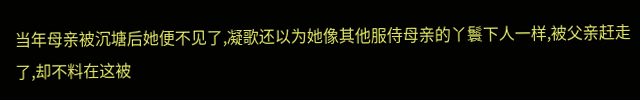当年母亲被沉塘后她便不见了,凝歌还以为她像其他服侍母亲的丫鬟下人一样,被父亲赶走了,却不料在这被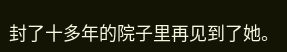封了十多年的院子里再见到了她。